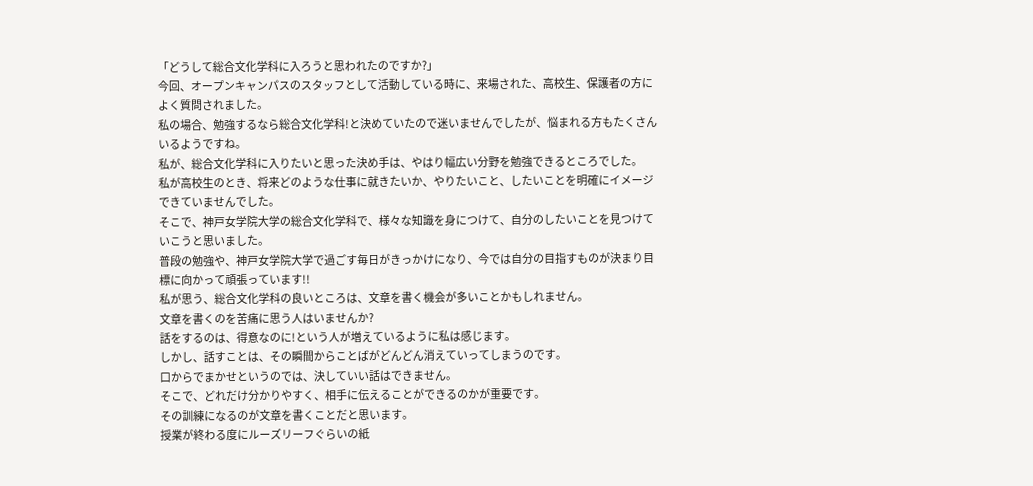「どうして総合文化学科に入ろうと思われたのですか?」
今回、オープンキャンパスのスタッフとして活動している時に、来場された、高校生、保護者の方によく質問されました。
私の場合、勉強するなら総合文化学科!と決めていたので迷いませんでしたが、悩まれる方もたくさんいるようですね。
私が、総合文化学科に入りたいと思った決め手は、やはり幅広い分野を勉強できるところでした。
私が高校生のとき、将来どのような仕事に就きたいか、やりたいこと、したいことを明確にイメージできていませんでした。
そこで、神戸女学院大学の総合文化学科で、様々な知識を身につけて、自分のしたいことを見つけていこうと思いました。
普段の勉強や、神戸女学院大学で過ごす毎日がきっかけになり、今では自分の目指すものが決まり目標に向かって頑張っています!!
私が思う、総合文化学科の良いところは、文章を書く機会が多いことかもしれません。
文章を書くのを苦痛に思う人はいませんか?
話をするのは、得意なのに!という人が増えているように私は感じます。
しかし、話すことは、その瞬間からことばがどんどん消えていってしまうのです。
口からでまかせというのでは、決していい話はできません。
そこで、どれだけ分かりやすく、相手に伝えることができるのかが重要です。
その訓練になるのが文章を書くことだと思います。
授業が終わる度にルーズリーフぐらいの紙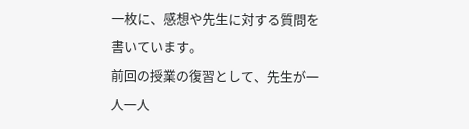一枚に、感想や先生に対する質問を書いています。
前回の授業の復習として、先生が一人一人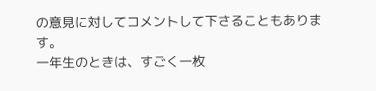の意見に対してコメントして下さることもあります。
一年生のときは、すごく一枚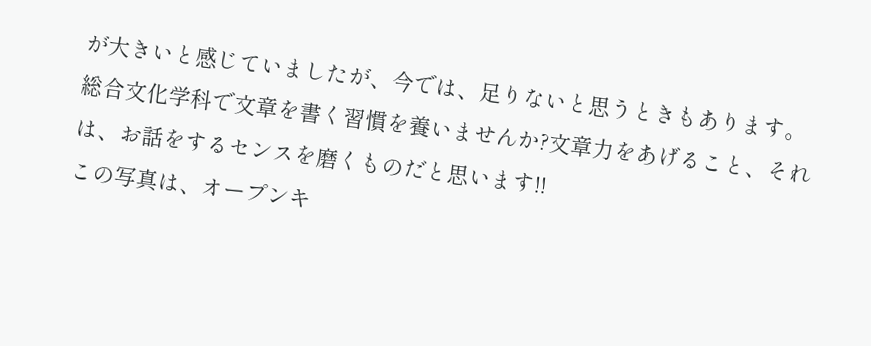が大きいと感じていましたが、今では、足りないと思うときもあります。
総合文化学科で文章を書く習慣を養いませんか?文章力をあげること、それは、お話をするセンスを磨くものだと思います!!
この写真は、オープンキ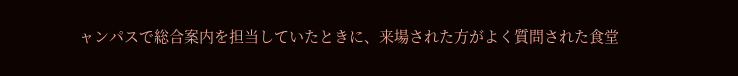ャンパスで総合案内を担当していたときに、来場された方がよく質問された食堂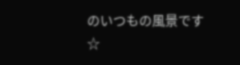のいつもの風景です☆